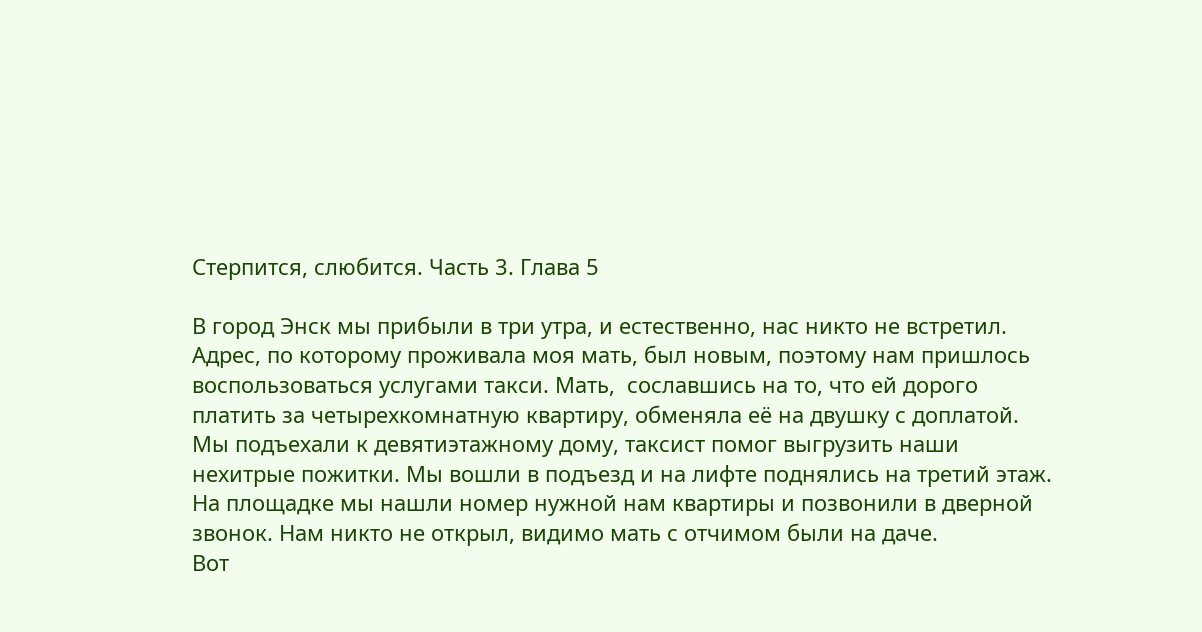Стерпится, слюбится. Часть 3. Глава 5

В город Энск мы прибыли в три утра, и естественно, нас никто не встретил.  Адрес, по которому проживала моя мать, был новым, поэтому нам пришлось  воспользоваться услугами такси. Мать,  сославшись на то, что ей дорого платить за четырехкомнатную квартиру, обменяла её на двушку с доплатой.
Мы подъехали к девятиэтажному дому, таксист помог выгрузить наши нехитрые пожитки. Мы вошли в подъезд и на лифте поднялись на третий этаж.  На площадке мы нашли номер нужной нам квартиры и позвонили в дверной звонок. Нам никто не открыл, видимо мать с отчимом были на даче.
Вот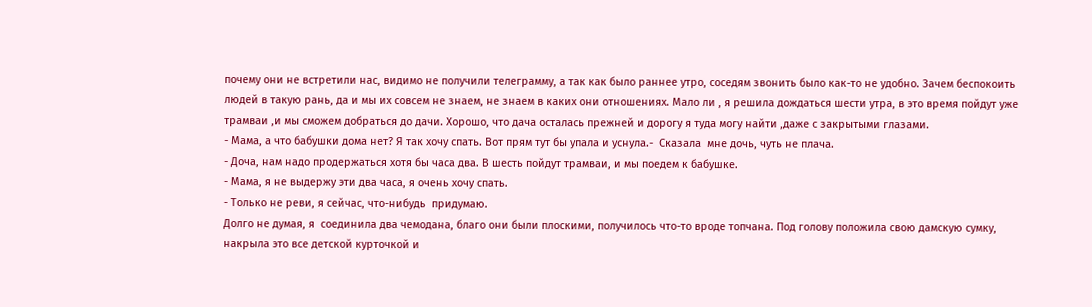почему они не встретили нас, видимо не получили телеграмму, а так как было раннее утро, соседям звонить было как-то не удобно. Зачем беспокоить людей в такую рань, да и мы их совсем не знаем, не знаем в каких они отношениях. Мало ли , я решила дождаться шести утра, в это время пойдут уже трамваи ,и мы сможем добраться до дачи. Хорошо, что дача осталась прежней и дорогу я туда могу найти ,даже с закрытыми глазами.
- Мама, а что бабушки дома нет? Я так хочу спать. Вот прям тут бы упала и уснула.-  Сказала  мне дочь, чуть не плача.
- Доча, нам надо продержаться хотя бы часа два. В шесть пойдут трамваи, и мы поедем к бабушке.
- Мама, я не выдержу эти два часа, я очень хочу спать.
- Только не реви, я сейчас, что-нибудь  придумаю.
Долго не думая, я  соединила два чемодана, благо они были плоскими, получилось что-то вроде топчана. Под голову положила свою дамскую сумку, накрыла это все детской курточкой и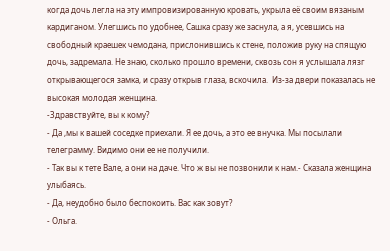когда дочь легла на эту импровизированную кровать, укрыла её своим вязаным кардиганом. Улегшись по удобнее, Сашка сразу же заснула, а я, усевшись на свободный краешек чемодана, прислонившись к стене, положив руку на спящую дочь, задремала. Не знаю, сколько прошло времени, сквозь сон я услышала лязг открывающегося замка, и сразу открыв глаза, вскочила.  Из-за двери показалась не высокая молодая женщина.
-Здравствуйте, вы к кому?
- Да ,мы к вашей соседке приехали. Я ее дочь, а это ее внучка. Мы посылали телеграмму. Видимо они ее не получили.
- Так вы к тете Вале, а они на даче. Что ж вы не позвонили к нам.- Сказала женщина улыбаясь.
- Да, неудобно было беспокоить. Вас как зовут?
- Ольга.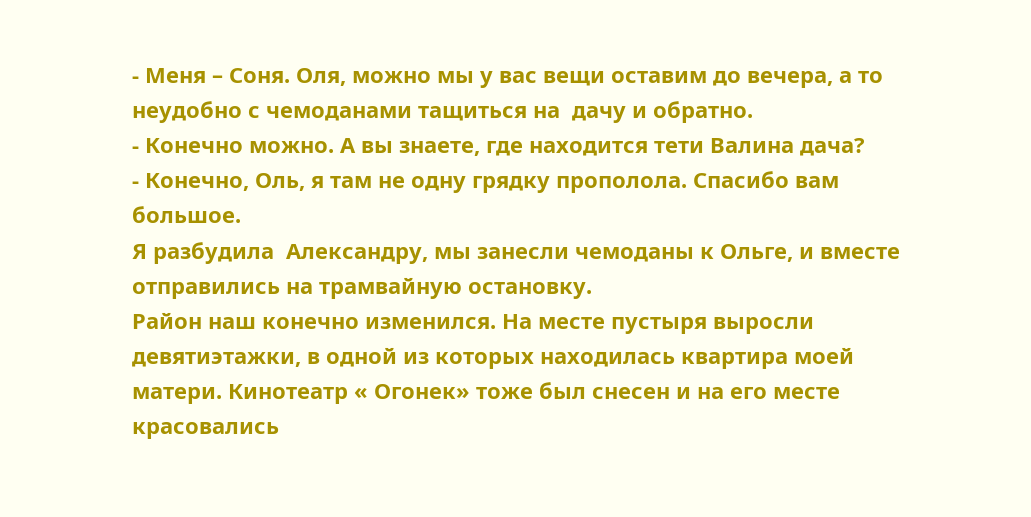- Меня – Соня. Оля, можно мы у вас вещи оставим до вечера, а то неудобно с чемоданами тащиться на  дачу и обратно.
- Конечно можно. А вы знаете, где находится тети Валина дача?
- Конечно, Оль, я там не одну грядку прополола. Спасибо вам большое.
Я разбудила  Александру, мы занесли чемоданы к Ольге, и вместе  отправились на трамвайную остановку.
Район наш конечно изменился. На месте пустыря выросли девятиэтажки, в одной из которых находилась квартира моей матери. Кинотеатр « Огонек» тоже был снесен и на его месте красовались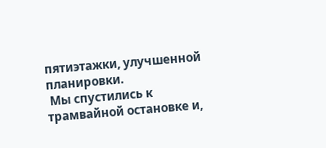пятиэтажки, улучшенной планировки.
 Мы спустились к трамвайной остановке и,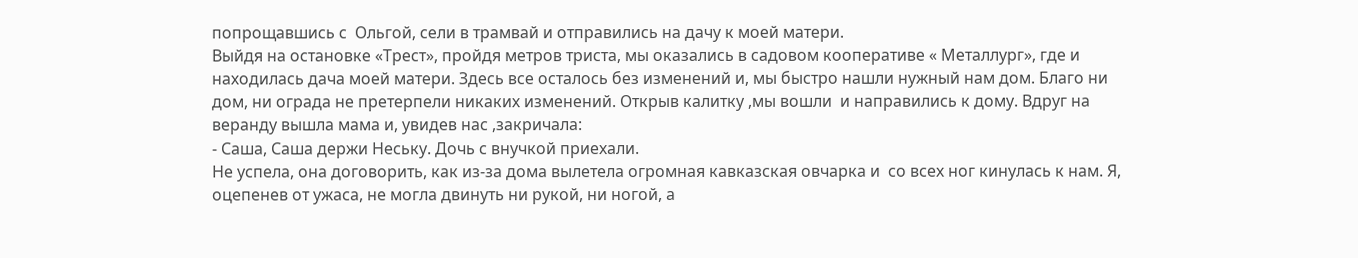попрощавшись с  Ольгой, сели в трамвай и отправились на дачу к моей матери.
Выйдя на остановке «Трест», пройдя метров триста, мы оказались в садовом кооперативе « Металлург», где и находилась дача моей матери. Здесь все осталось без изменений и, мы быстро нашли нужный нам дом. Благо ни дом, ни ограда не претерпели никаких изменений. Открыв калитку ,мы вошли  и направились к дому. Вдруг на веранду вышла мама и, увидев нас ,закричала:
- Саша, Саша держи Неську. Дочь с внучкой приехали.
Не успела, она договорить, как из-за дома вылетела огромная кавказская овчарка и  со всех ног кинулась к нам. Я, оцепенев от ужаса, не могла двинуть ни рукой, ни ногой, а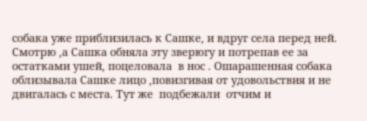собака уже приблизилась к Сашке, и вдруг села перед ней. Смотрю ,а Сашка обняла эту зверюгу и потрепав ее за остатками ушей, поцеловала  в нос . Ошарашенная собака облизывала Сашке лицо ,повизгивая от удовольствия и не двигалась с места. Тут же  подбежали  отчим и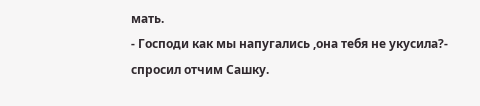мать.
- Господи как мы напугались ,она тебя не укусила?- спросил отчим Сашку.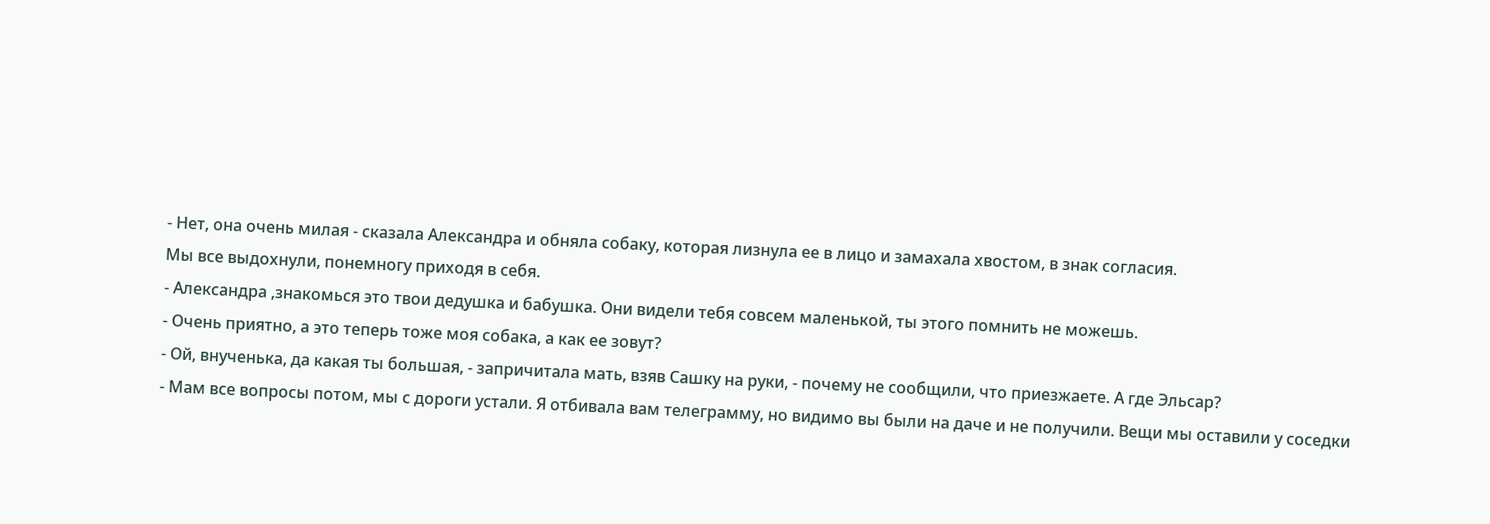- Нет, она очень милая - сказала Александра и обняла собаку, которая лизнула ее в лицо и замахала хвостом, в знак согласия.
Мы все выдохнули, понемногу приходя в себя.
- Александра ,знакомься это твои дедушка и бабушка. Они видели тебя совсем маленькой, ты этого помнить не можешь.
- Очень приятно, а это теперь тоже моя собака, а как ее зовут?
- Ой, внученька, да какая ты большая, - запричитала мать, взяв Сашку на руки, - почему не сообщили, что приезжаете. А где Эльсар?
- Мам все вопросы потом, мы с дороги устали. Я отбивала вам телеграмму, но видимо вы были на даче и не получили. Вещи мы оставили у соседки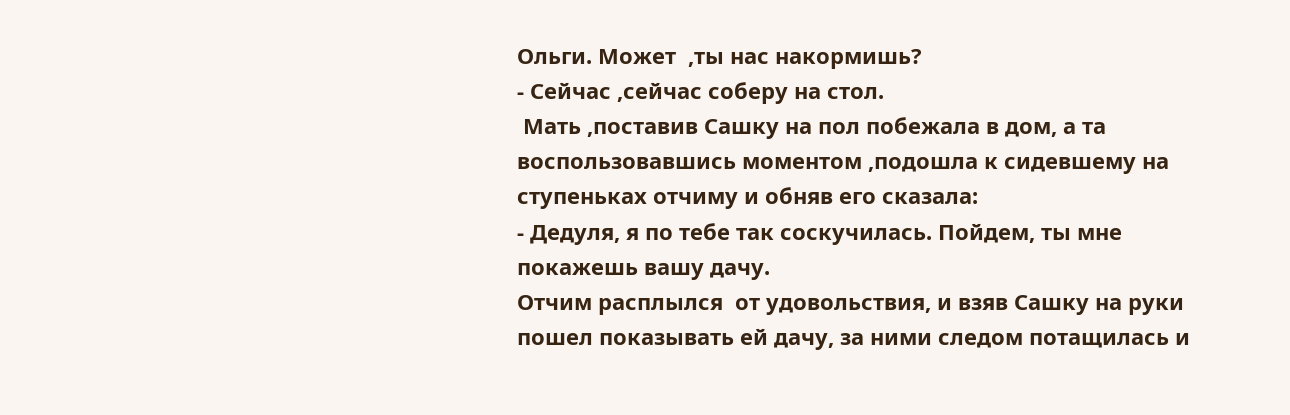Ольги. Может  ,ты нас накормишь?
- Сейчас ,сейчас соберу на стол.
 Мать ,поставив Сашку на пол побежала в дом, а та воспользовавшись моментом ,подошла к сидевшему на ступеньках отчиму и обняв его сказала:
- Дедуля, я по тебе так соскучилась. Пойдем, ты мне покажешь вашу дачу.
Отчим расплылся  от удовольствия, и взяв Сашку на руки пошел показывать ей дачу, за ними следом потащилась и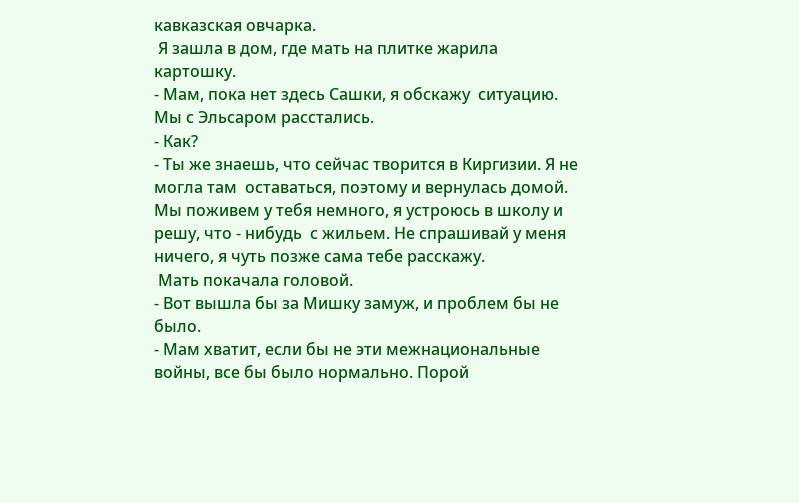кавказская овчарка.
 Я зашла в дом, где мать на плитке жарила картошку.
- Мам, пока нет здесь Сашки, я обскажу  ситуацию. Мы с Эльсаром расстались.
- Как?
- Ты же знаешь, что сейчас творится в Киргизии. Я не могла там  оставаться, поэтому и вернулась домой. Мы поживем у тебя немного, я устроюсь в школу и решу, что - нибудь  с жильем. Не спрашивай у меня ничего, я чуть позже сама тебе расскажу.
 Мать покачала головой.
- Вот вышла бы за Мишку замуж, и проблем бы не было.
- Мам хватит, если бы не эти межнациональные войны, все бы было нормально. Порой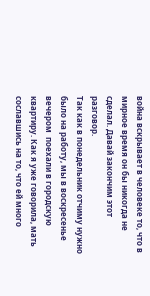война вскрывает в человеке то, что в мирное время он бы никогда не сделал. Давай закончим этот разговор.
Так как в понедельник отчиму нужно было на работу, мы в воскресенье вечером  поехали в городскую квартиру. Как я уже говорила, мать сославшись на то, что ей много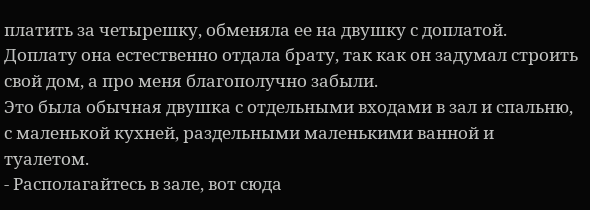платить за четырешку, обменяла ее на двушку с доплатой. Доплату она естественно отдала брату, так как он задумал строить свой дом, а про меня благополучно забыли.
Это была обычная двушка с отдельными входами в зал и спальню, с маленькой кухней, раздельными маленькими ванной и туалетом.
- Располагайтесь в зале, вот сюда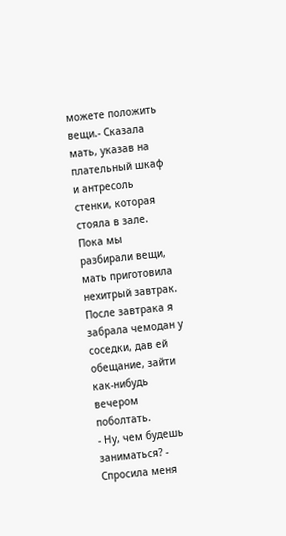можете положить вещи.- Сказала мать, указав на плательный шкаф и антресоль стенки, которая стояла в зале.
Пока мы разбирали вещи, мать приготовила нехитрый завтрак. После завтрака я забрала чемодан у соседки, дав ей обещание, зайти как-нибудь вечером поболтать.
- Ну, чем будешь заниматься? - Спросила меня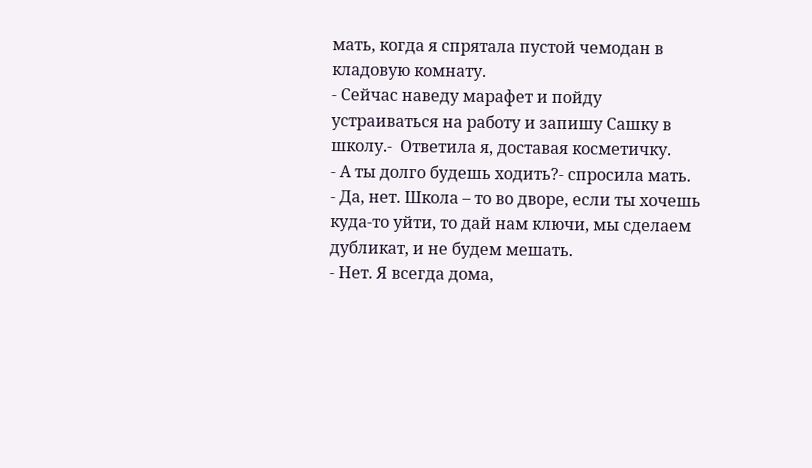мать, когда я спрятала пустой чемодан в кладовую комнату.
- Сейчас наведу марафет и пойду устраиваться на работу и запишу Сашку в школу.-  Ответила я, доставая косметичку.
- А ты долго будешь ходить?- спросила мать.
- Да, нет. Школа – то во дворе, если ты хочешь куда-то уйти, то дай нам ключи, мы сделаем дубликат, и не будем мешать.
- Нет. Я всегда дома,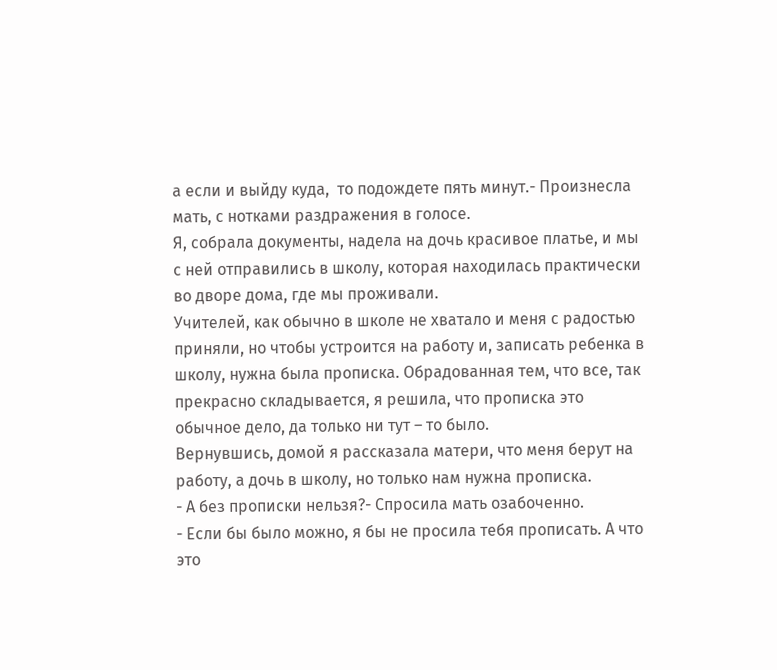а если и выйду куда,  то подождете пять минут.- Произнесла мать, с нотками раздражения в голосе.
Я, собрала документы, надела на дочь красивое платье, и мы с ней отправились в школу, которая находилась практически во дворе дома, где мы проживали.
Учителей, как обычно в школе не хватало и меня с радостью приняли, но чтобы устроится на работу и, записать ребенка в школу, нужна была прописка. Обрадованная тем, что все, так прекрасно складывается, я решила, что прописка это обычное дело, да только ни тут – то было.
Вернувшись, домой я рассказала матери, что меня берут на работу, а дочь в школу, но только нам нужна прописка.
- А без прописки нельзя?- Спросила мать озабоченно.
- Если бы было можно, я бы не просила тебя прописать. А что это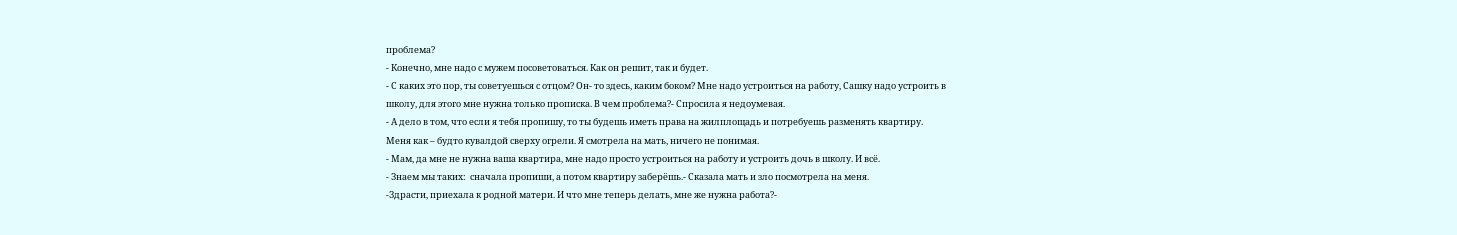проблема?
- Конечно, мне надо с мужем посоветоваться. Как он решит, так и будет.
- С каких это пор, ты советуешься с отцом? Он- то здесь, каким боком? Мне надо устроиться на работу, Сашку надо устроить в школу, для этого мне нужна только прописка. В чем проблема?- Спросила я недоумевая.
- А дело в том, что если я тебя пропишу, то ты будешь иметь права на жилплощадь и потребуешь разменять квартиру.
Меня как – будто кувалдой сверху огрели. Я смотрела на мать, ничего не понимая.
- Мам, да мне не нужна ваша квартира, мне надо просто устроиться на работу и устроить дочь в школу. И всё.
- Знаем мы таких:  сначала пропиши, а потом квартиру заберёшь.- Сказала мать и зло посмотрела на меня.
-Здрасти, приехала к родной матери. И что мне теперь делать, мне же нужна работа?-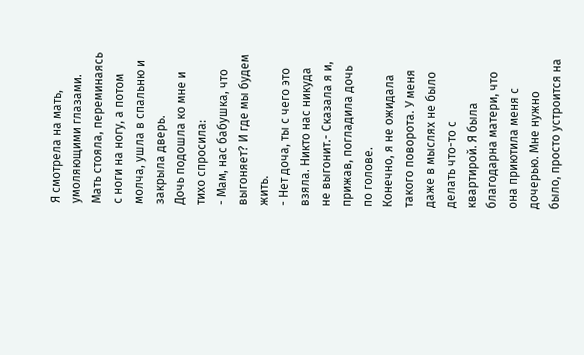Я смотрела на мать, умоляющими глазами.
Мать стояла, переминаясь с ноги на ногу, а потом молча, ушла в спальню и закрыла дверь.
Дочь подошла ко мне и тихо спросила:
- Мам, нас бабушка, что выгоняет? И где мы будем жить.
- Нет доча, ты с чего это взяла. Никто нас никуда не выгонит.- Сказала я и, прижав, погладила дочь по голове.
Конечно, я не ожидала такого поворота. У меня даже в мыслях не было делать что-то с квартирой. Я была благодарна матери, что она приютила меня с дочерью. Мне нужно было, просто устроится на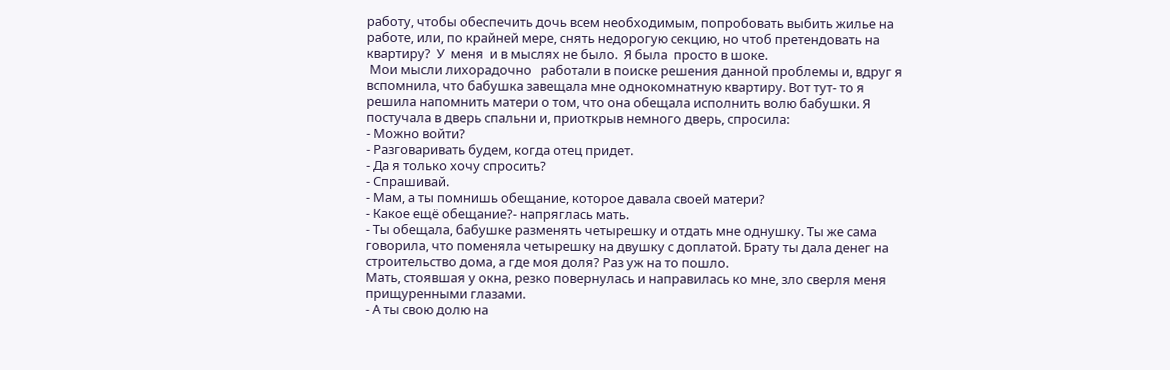работу, чтобы обеспечить дочь всем необходимым, попробовать выбить жилье на работе, или, по крайней мере, снять недорогую секцию, но чтоб претендовать на квартиру?  У  меня  и в мыслях не было.  Я была  просто в шоке.
 Мои мысли лихорадочно   работали в поиске решения данной проблемы и, вдруг я вспомнила, что бабушка завещала мне однокомнатную квартиру. Вот тут- то я решила напомнить матери о том, что она обещала исполнить волю бабушки. Я постучала в дверь спальни и, приоткрыв немного дверь, спросила:
- Можно войти?
- Разговаривать будем, когда отец придет.
- Да я только хочу спросить?
- Спрашивай.
- Мам, а ты помнишь обещание, которое давала своей матери?
- Какое ещё обещание?- напряглась мать.
- Ты обещала, бабушке разменять четырешку и отдать мне однушку. Ты же сама говорила, что поменяла четырешку на двушку с доплатой. Брату ты дала денег на строительство дома, а где моя доля? Раз уж на то пошло.
Мать, стоявшая у окна, резко повернулась и направилась ко мне, зло сверля меня прищуренными глазами.
- А ты свою долю на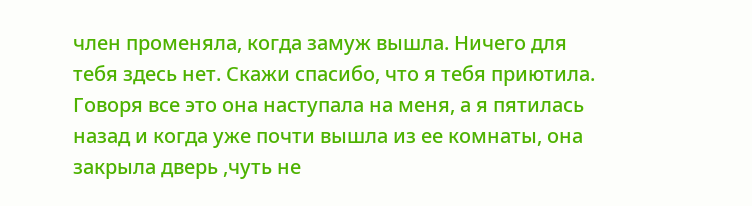член променяла, когда замуж вышла. Ничего для тебя здесь нет. Скажи спасибо, что я тебя приютила.
Говоря все это она наступала на меня, а я пятилась назад и когда уже почти вышла из ее комнаты, она закрыла дверь ,чуть не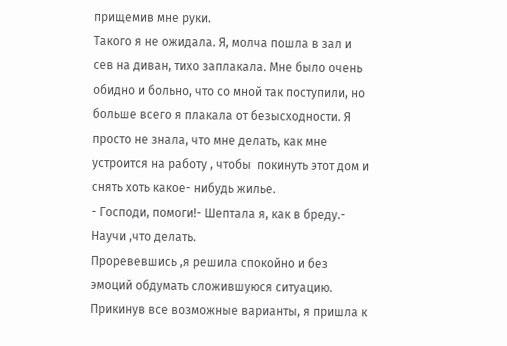прищемив мне руки.
Такого я не ожидала. Я, молча пошла в зал и сев на диван, тихо заплакала. Мне было очень обидно и больно, что со мной так поступили, но больше всего я плакала от безысходности. Я просто не знала, что мне делать, как мне устроится на работу , чтобы  покинуть этот дом и снять хоть какое- нибудь жилье.
- Господи, помоги!- Шептала я, как в бреду.- Научи ,что делать.
Проревевшись ,я решила спокойно и без эмоций обдумать сложившуюся ситуацию. Прикинув все возможные варианты, я пришла к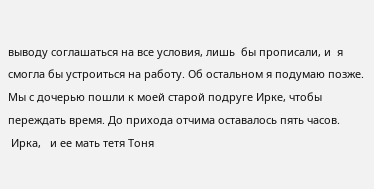выводу соглашаться на все условия, лишь  бы прописали, и  я смогла бы устроиться на работу. Об остальном я подумаю позже. Мы с дочерью пошли к моей старой подруге Ирке, чтобы переждать время. До прихода отчима оставалось пять часов.
 Ирка,   и ее мать тетя Тоня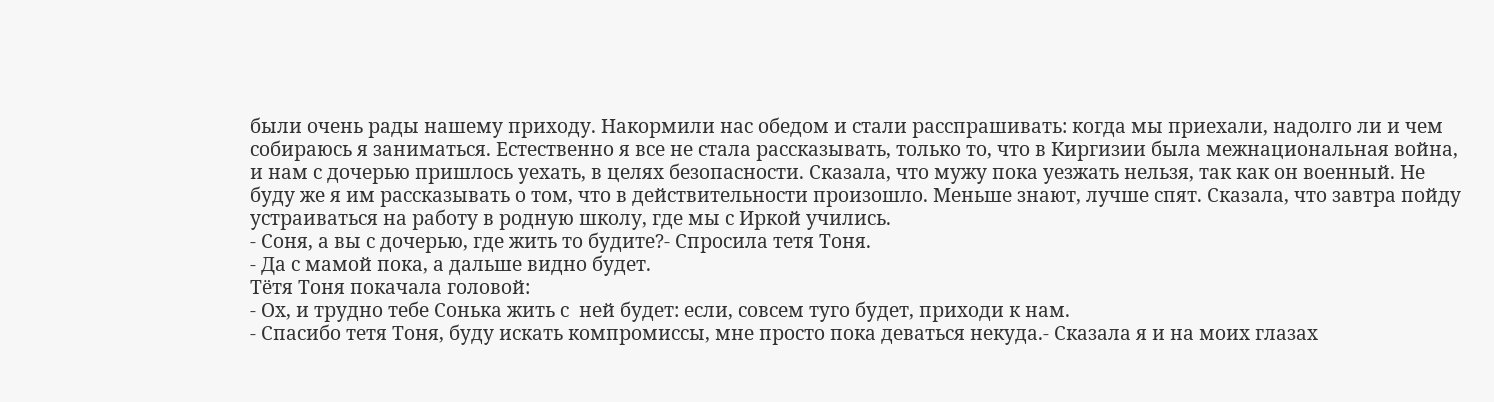были очень рады нашему приходу. Накормили нас обедом и стали расспрашивать: когда мы приехали, надолго ли и чем собираюсь я заниматься. Естественно я все не стала рассказывать, только то, что в Киргизии была межнациональная война, и нам с дочерью пришлось уехать, в целях безопасности. Сказала, что мужу пока уезжать нельзя, так как он военный. Не буду же я им рассказывать о том, что в действительности произошло. Меньше знают, лучше спят. Сказала, что завтра пойду устраиваться на работу в родную школу, где мы с Иркой учились.
- Соня, а вы с дочерью, где жить то будите?- Спросила тетя Тоня.
- Да с мамой пока, а дальше видно будет.
Тётя Тоня покачала головой:
- Ох, и трудно тебе Сонька жить с  ней будет: если, совсем туго будет, приходи к нам.
- Спасибо тетя Тоня, буду искать компромиссы, мне просто пока деваться некуда.- Сказала я и на моих глазах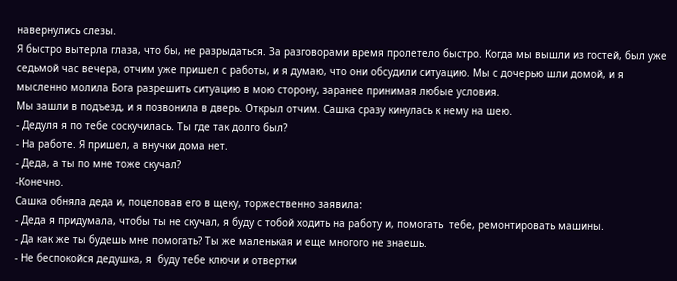навернулись слезы.
Я быстро вытерла глаза, что бы, не разрыдаться. За разговорами время пролетело быстро. Когда мы вышли из гостей, был уже седьмой час вечера, отчим уже пришел с работы, и я думаю, что они обсудили ситуацию. Мы с дочерью шли домой, и я мысленно молила Бога разрешить ситуацию в мою сторону, заранее принимая любые условия.
Мы зашли в подъезд, и я позвонила в дверь. Открыл отчим. Сашка сразу кинулась к нему на шею.
- Дедуля я по тебе соскучилась. Ты где так долго был?
- На работе. Я пришел, а внучки дома нет.
- Деда, а ты по мне тоже скучал?
-Конечно.
Сашка обняла деда и, поцеловав его в щеку, торжественно заявила:
- Деда я придумала, чтобы ты не скучал, я буду с тобой ходить на работу и, помогать  тебе, ремонтировать машины.
- Да как же ты будешь мне помогать? Ты же маленькая и еще многого не знаешь.
- Не беспокойся дедушка, я  буду тебе ключи и отвертки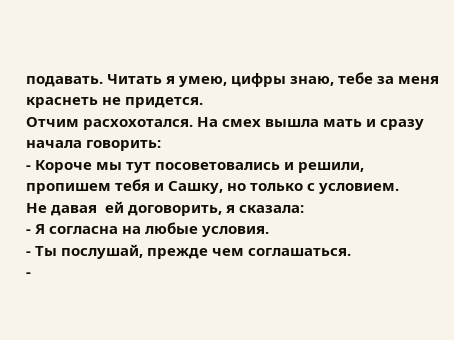подавать. Читать я умею, цифры знаю, тебе за меня краснеть не придется.
Отчим расхохотался. На смех вышла мать и сразу начала говорить:
- Короче мы тут посоветовались и решили, пропишем тебя и Сашку, но только с условием.
Не давая  ей договорить, я сказала:
- Я согласна на любые условия.
- Ты послушай, прежде чем соглашаться.
-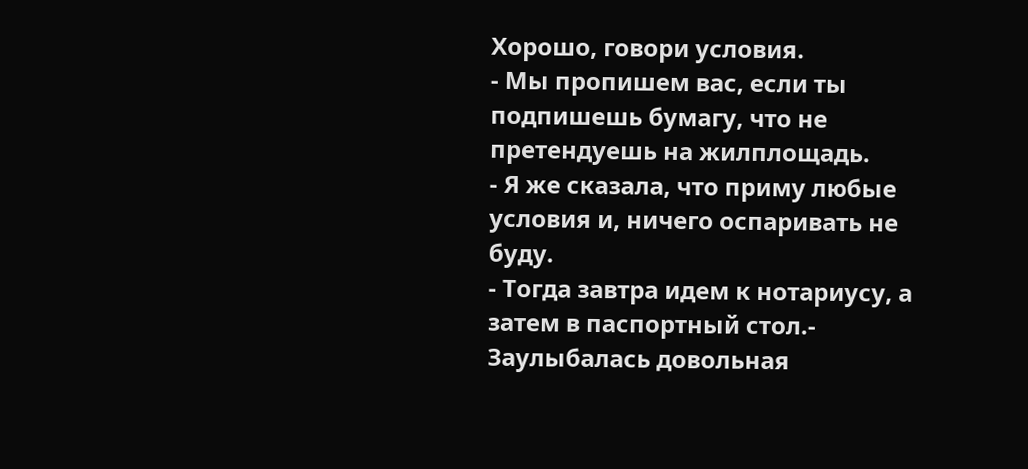Хорошо, говори условия.
- Мы пропишем вас, если ты подпишешь бумагу, что не претендуешь на жилплощадь.
- Я же сказала, что приму любые условия и, ничего оспаривать не буду.
- Тогда завтра идем к нотариусу, а затем в паспортный стол.- Заулыбалась довольная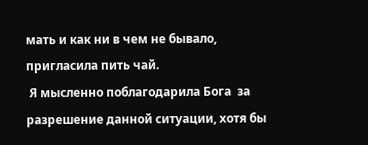мать и как ни в чем не бывало, пригласила пить чай.
 Я мысленно поблагодарила Бога  за разрешение данной ситуации, хотя бы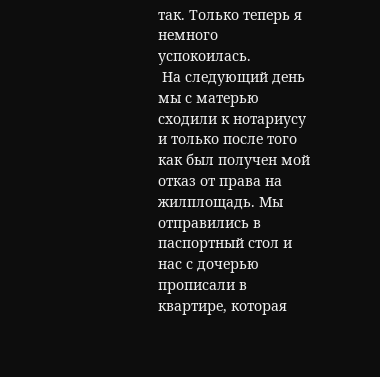так. Только теперь я немного успокоилась.
 На следующий день  мы с матерью сходили к нотариусу и только после того как был получен мой отказ от права на жилплощадь. Мы отправились в паспортный стол и нас с дочерью прописали в квартире, которая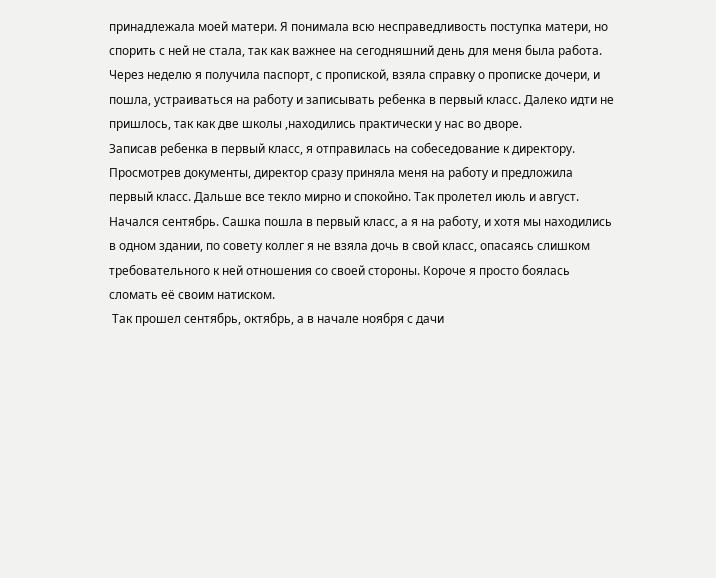принадлежала моей матери. Я понимала всю несправедливость поступка матери, но спорить с ней не стала, так как важнее на сегодняшний день для меня была работа.
Через неделю я получила паспорт, с пропиской, взяла справку о прописке дочери, и  пошла, устраиваться на работу и записывать ребенка в первый класс. Далеко идти не пришлось, так как две школы ,находились практически у нас во дворе.
Записав ребенка в первый класс, я отправилась на собеседование к директору. Просмотрев документы, директор сразу приняла меня на работу и предложила первый класс. Дальше все текло мирно и спокойно. Так пролетел июль и август. Начался сентябрь. Сашка пошла в первый класс, а я на работу, и хотя мы находились в одном здании, по совету коллег я не взяла дочь в свой класс, опасаясь слишком требовательного к ней отношения со своей стороны. Короче я просто боялась сломать её своим натиском.
 Так прошел сентябрь, октябрь, а в начале ноября с дачи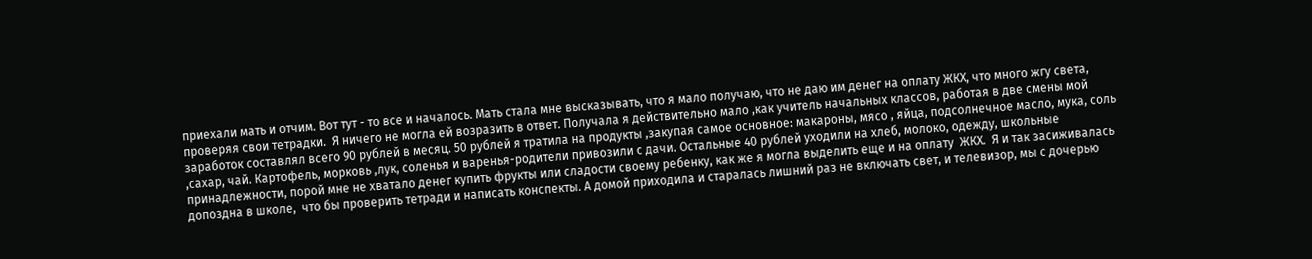приехали мать и отчим. Вот тут - то все и началось. Мать стала мне высказывать, что я мало получаю, что не даю им денег на оплату ЖКХ, что много жгу света, проверяя свои тетрадки.  Я ничего не могла ей возразить в ответ. Получала я действительно мало ,как учитель начальных классов, работая в две смены мой заработок составлял всего 90 рублей в месяц. 50 рублей я тратила на продукты ,закупая самое основное: макароны, мясо , яйца, подсолнечное масло, мука, соль ,сахар, чай. Картофель, морковь ,лук, соленья и варенья-родители привозили с дачи. Остальные 40 рублей уходили на хлеб, молоко, одежду, школьные принадлежности, порой мне не хватало денег купить фрукты или сладости своему ребенку, как же я могла выделить еще и на оплату  ЖКХ.  Я и так засиживалась допоздна в школе,  что бы проверить тетради и написать конспекты. А домой приходила и старалась лишний раз не включать свет, и телевизор, мы с дочерью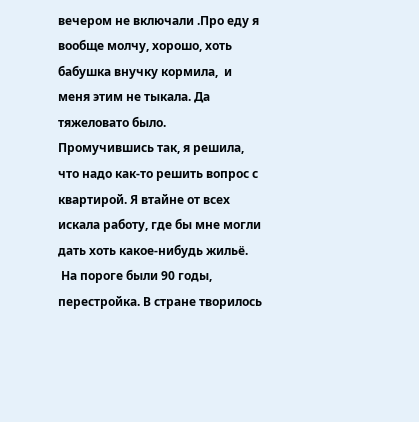вечером не включали .Про еду я вообще молчу, хорошо, хоть бабушка внучку кормила,  и меня этим не тыкала. Да тяжеловато было. Промучившись так, я решила, что надо как-то решить вопрос с квартирой. Я втайне от всех искала работу, где бы мне могли дать хоть какое-нибудь жильё.
 На пороге были 90 годы, перестройка. В стране творилось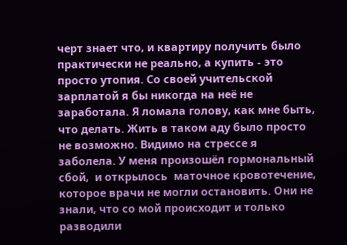черт знает что, и квартиру получить было практически не реально, а купить - это просто утопия. Со своей учительской зарплатой я бы никогда на неё не заработала. Я ломала голову, как мне быть, что делать. Жить в таком аду было просто не возможно. Видимо на стрессе я заболела. У меня произошёл гормональный сбой,  и открылось  маточное кровотечение, которое врачи не могли остановить. Они не знали, что со мой происходит и только разводили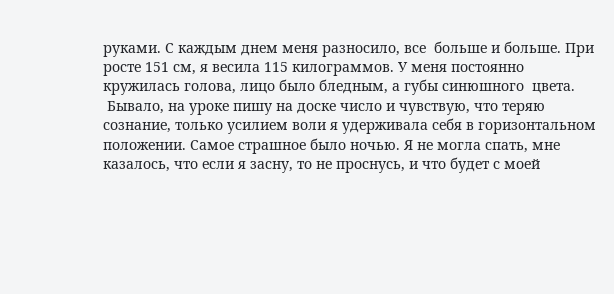руками. С каждым днем меня разносило, все  больше и больше. При росте 151 см, я весила 115 килограммов. У меня постоянно кружилась голова, лицо было бледным, а губы синюшного  цвета.
 Бывало, на уроке пишу на доске число и чувствую, что теряю сознание, только усилием воли я удерживала себя в горизонтальном положении. Самое страшное было ночью. Я не могла спать, мне казалось, что если я засну, то не проснусь, и что будет с моей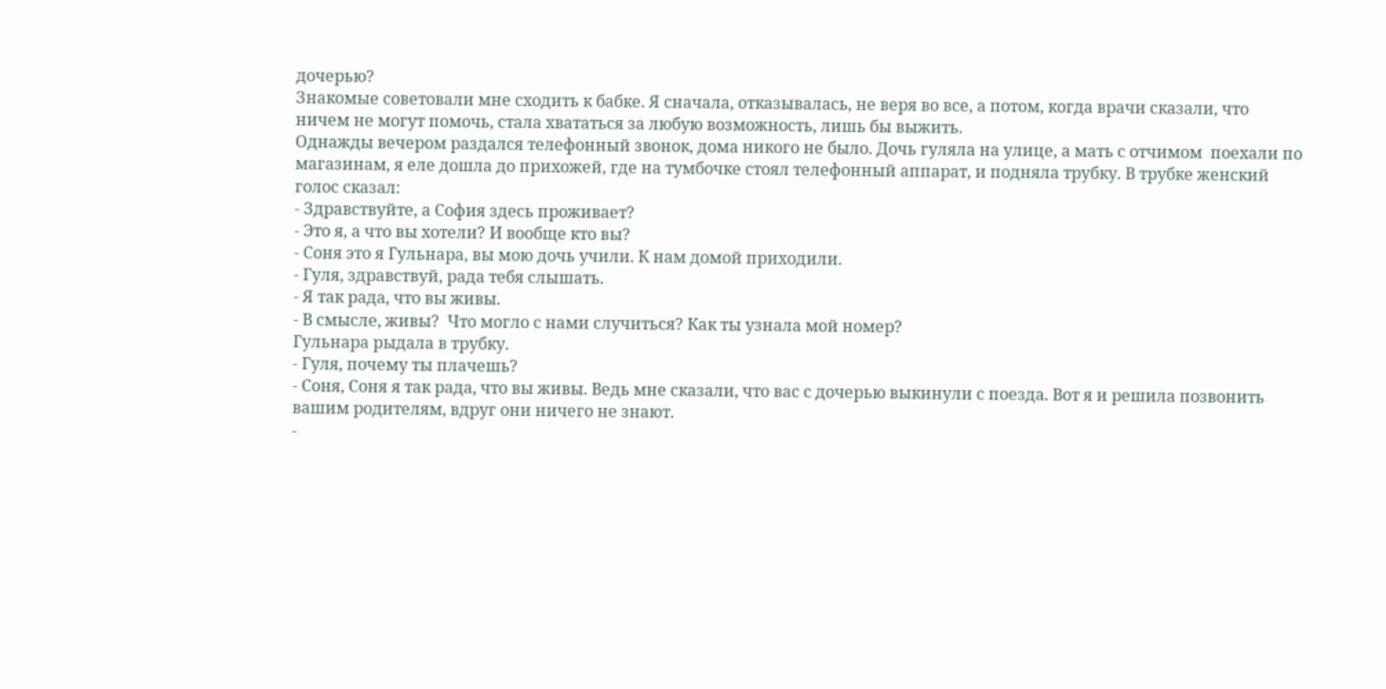дочерью?
Знакомые советовали мне сходить к бабке. Я сначала, отказывалась, не веря во все, а потом, когда врачи сказали, что ничем не могут помочь, стала хвататься за любую возможность, лишь бы выжить.
Однажды вечером раздался телефонный звонок, дома никого не было. Дочь гуляла на улице, а мать с отчимом  поехали по магазинам, я еле дошла до прихожей, где на тумбочке стоял телефонный аппарат, и подняла трубку. В трубке женский  голос сказал:
- Здравствуйте, а София здесь проживает?
- Это я, а что вы хотели? И вообще кто вы?
- Соня это я Гульнара, вы мою дочь учили. К нам домой приходили.
- Гуля, здравствуй, рада тебя слышать.
- Я так рада, что вы живы.
- В смысле, живы?  Что могло с нами случиться? Как ты узнала мой номер?
Гульнара рыдала в трубку.
- Гуля, почему ты плачешь?
- Соня, Соня я так рада, что вы живы. Ведь мне сказали, что вас с дочерью выкинули с поезда. Вот я и решила позвонить вашим родителям, вдруг они ничего не знают.
-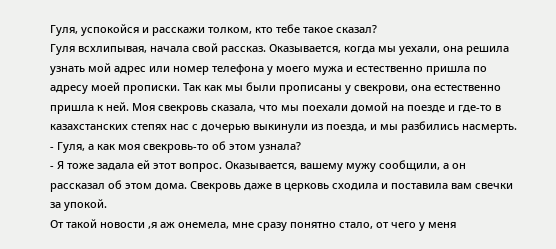Гуля, успокойся и расскажи толком, кто тебе такое сказал?
Гуля всхлипывая, начала свой рассказ. Оказывается, когда мы уехали, она решила узнать мой адрес или номер телефона у моего мужа и естественно пришла по адресу моей прописки. Так как мы были прописаны у свекрови, она естественно пришла к ней. Моя свекровь сказала, что мы поехали домой на поезде и где-то в казахстанских степях нас с дочерью выкинули из поезда, и мы разбились насмерть.
- Гуля, а как моя свекровь-то об этом узнала?
- Я тоже задала ей этот вопрос. Оказывается, вашему мужу сообщили, а он рассказал об этом дома. Свекровь даже в церковь сходила и поставила вам свечки за упокой.
От такой новости ,я аж онемела, мне сразу понятно стало, от чего у меня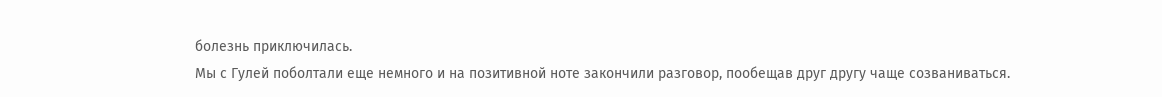болезнь приключилась.
Мы с Гулей поболтали еще немного и на позитивной ноте закончили разговор, пообещав друг другу чаще созваниваться.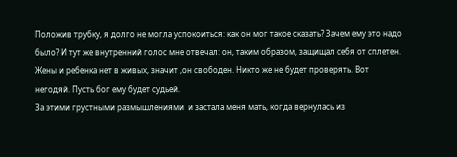Положив трубку, я долго не могла успокоиться: как он мог такое сказать? Зачем ему это надо было? И тут же внутренний голос мне отвечал: он, таким образом, защищал себя от сплетен. Жены и ребенка нет в живых, значит ,он свободен. Никто же не будет проверять. Вот негодяй. Пусть бог ему будет судьей.
За этими грустными размышлениями  и застала меня мать, когда вернулась из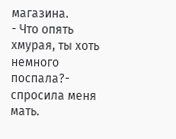магазина.
- Что опять хмурая, ты хоть немного поспала?- спросила меня мать.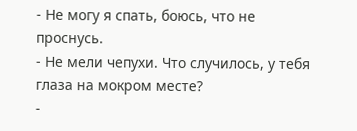- Не могу я спать, боюсь, что не проснусь.
- Не мели чепухи. Что случилось, у тебя глаза на мокром месте?
-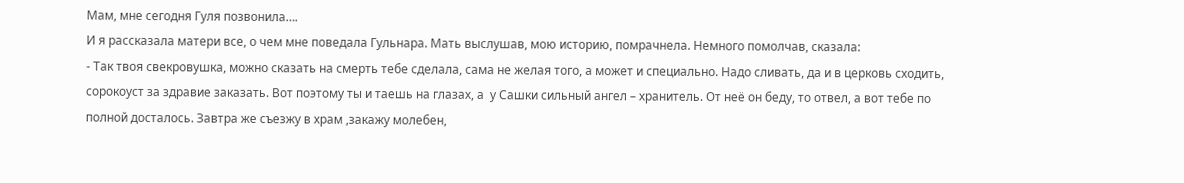Мам, мне сегодня Гуля позвонила….
И я рассказала матери все, о чем мне поведала Гульнара. Мать выслушав, мою историю, помрачнела. Немного помолчав, сказала:
- Так твоя свекровушка, можно сказать на смерть тебе сделала, сама не желая того, а может и специально. Надо сливать, да и в церковь сходить, сорокоуст за здравие заказать. Вот поэтому ты и таешь на глазах, а  у Сашки сильный ангел – хранитель. От неё он беду, то отвел, а вот тебе по полной досталось. Завтра же съезжу в храм ,закажу молебен,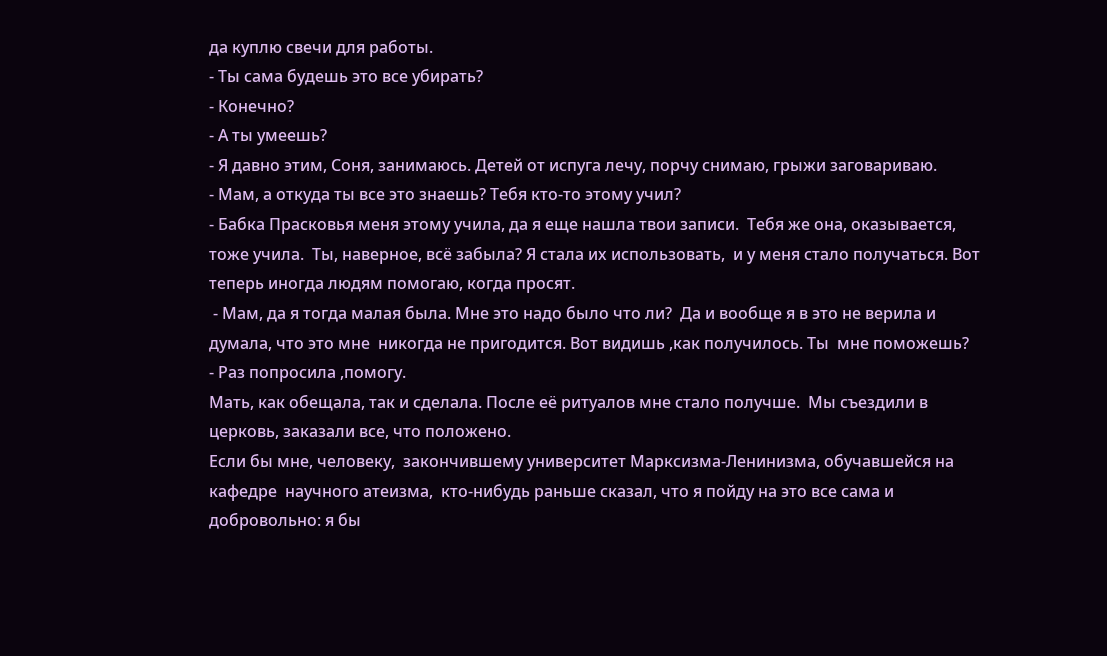да куплю свечи для работы.
- Ты сама будешь это все убирать?
- Конечно?
- А ты умеешь?
- Я давно этим, Соня, занимаюсь. Детей от испуга лечу, порчу снимаю, грыжи заговариваю.
- Мам, а откуда ты все это знаешь? Тебя кто-то этому учил?
- Бабка Прасковья меня этому учила, да я еще нашла твои записи.  Тебя же она, оказывается, тоже учила.  Ты, наверное, всё забыла? Я стала их использовать,  и у меня стало получаться. Вот теперь иногда людям помогаю, когда просят.
 - Мам, да я тогда малая была. Мне это надо было что ли?  Да и вообще я в это не верила и думала, что это мне  никогда не пригодится. Вот видишь ,как получилось. Ты  мне поможешь?
- Раз попросила ,помогу.
Мать, как обещала, так и сделала. После её ритуалов мне стало получше.  Мы съездили в церковь, заказали все, что положено.
Если бы мне, человеку,  закончившему университет Марксизма-Ленинизма, обучавшейся на кафедре  научного атеизма,  кто-нибудь раньше сказал, что я пойду на это все сама и добровольно: я бы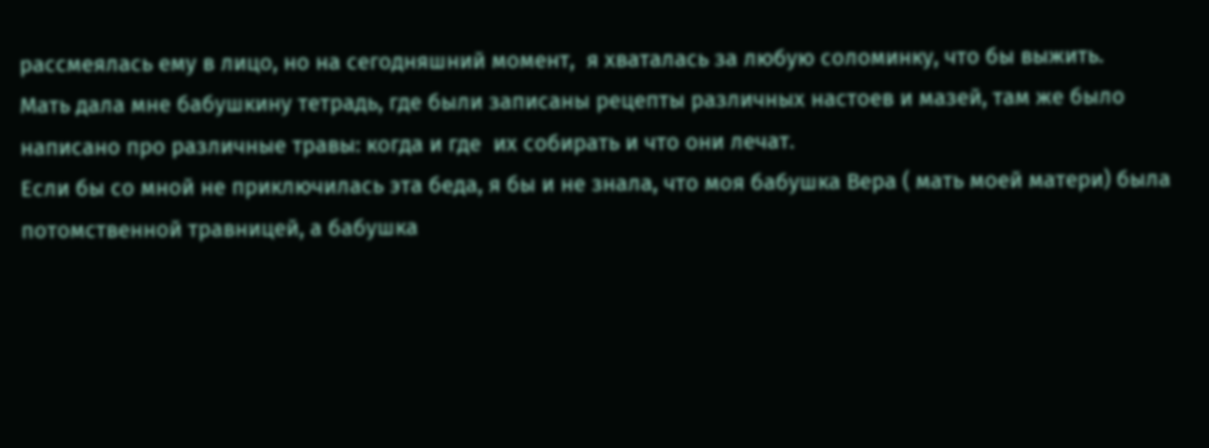рассмеялась ему в лицо, но на сегодняшний момент,  я хваталась за любую соломинку, что бы выжить.
Мать дала мне бабушкину тетрадь, где были записаны рецепты различных настоев и мазей, там же было написано про различные травы: когда и где  их собирать и что они лечат.
Если бы со мной не приключилась эта беда, я бы и не знала, что моя бабушка Вера ( мать моей матери) была потомственной травницей, а бабушка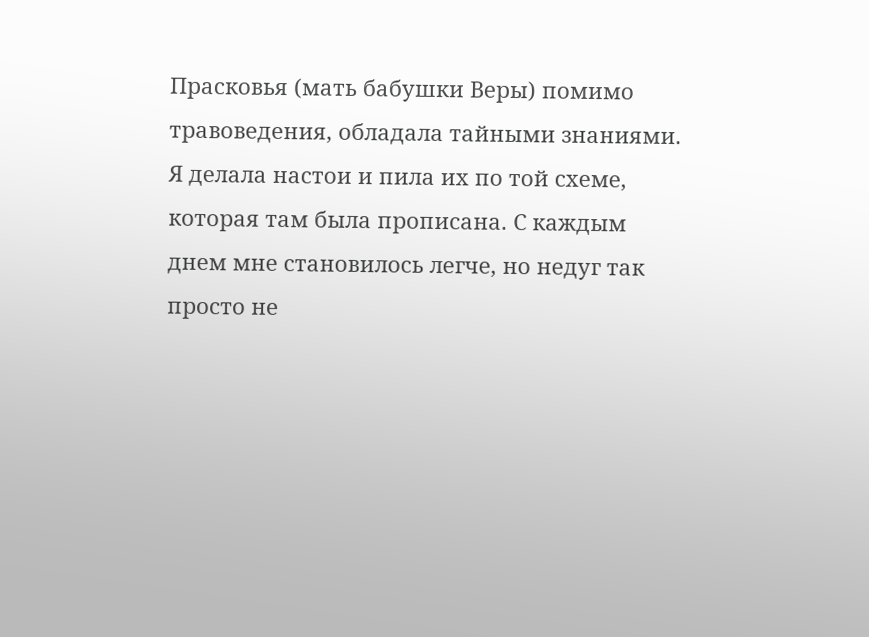Прасковья (мать бабушки Веры) помимо травоведения, обладала тайными знаниями.
Я делала настои и пила их по той схеме, которая там была прописана. С каждым днем мне становилось легче, но недуг так просто не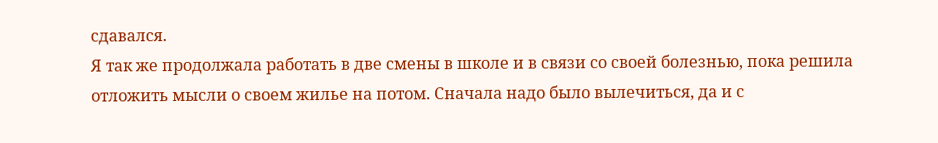сдавался.
Я так же продолжала работать в две смены в школе и в связи со своей болезнью, пока решила отложить мысли о своем жилье на потом. Сначала надо было вылечиться, да и с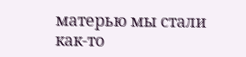матерью мы стали как-то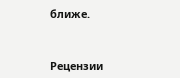ближе.



Рецензии